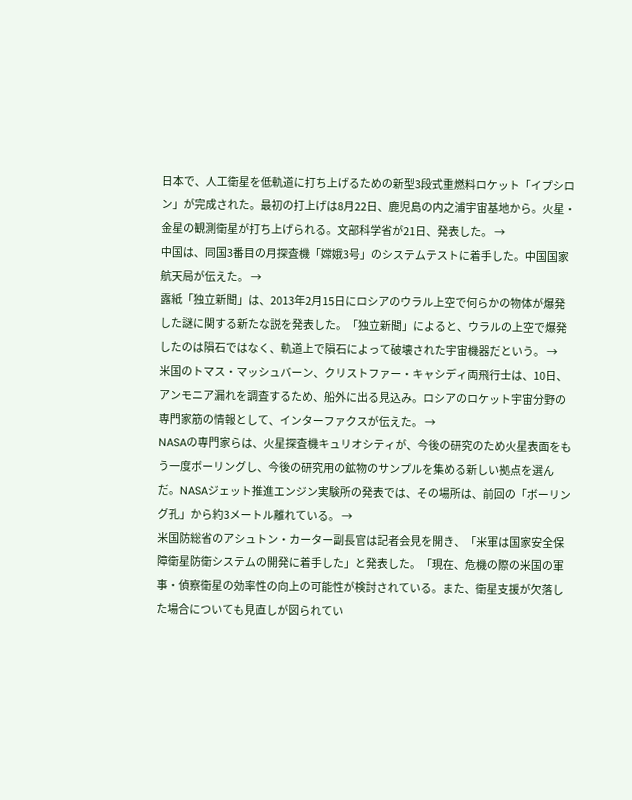日本で、人工衛星を低軌道に打ち上げるための新型3段式重燃料ロケット「イプシロン」が完成された。最初の打上げは8月22日、鹿児島の内之浦宇宙基地から。火星・金星の観測衛星が打ち上げられる。文部科学省が21日、発表した。 →
中国は、同国3番目の月探査機「嫦娥3号」のシステムテストに着手した。中国国家航天局が伝えた。 →
露紙「独立新聞」は、2013年2月15日にロシアのウラル上空で何らかの物体が爆発した謎に関する新たな説を発表した。「独立新聞」によると、ウラルの上空で爆発したのは隕石ではなく、軌道上で隕石によって破壊された宇宙機器だという。 →
米国のトマス・マッシュバーン、クリストファー・キャシディ両飛行士は、10日、アンモニア漏れを調査するため、船外に出る見込み。ロシアのロケット宇宙分野の専門家筋の情報として、インターファクスが伝えた。 →
NASAの専門家らは、火星探査機キュリオシティが、今後の研究のため火星表面をもう一度ボーリングし、今後の研究用の鉱物のサンプルを集める新しい拠点を選んだ。NASAジェット推進エンジン実験所の発表では、その場所は、前回の「ボーリング孔」から約3メートル離れている。 →
米国防総省のアシュトン・カーター副長官は記者会見を開き、「米軍は国家安全保障衛星防衛システムの開発に着手した」と発表した。「現在、危機の際の米国の軍事・偵察衛星の効率性の向上の可能性が検討されている。また、衛星支援が欠落した場合についても見直しが図られてい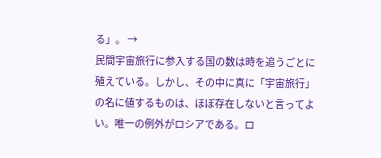る」。 →
民間宇宙旅行に参入する国の数は時を追うごとに殖えている。しかし、その中に真に「宇宙旅行」の名に値するものは、ほぼ存在しないと言ってよい。唯一の例外がロシアである。ロ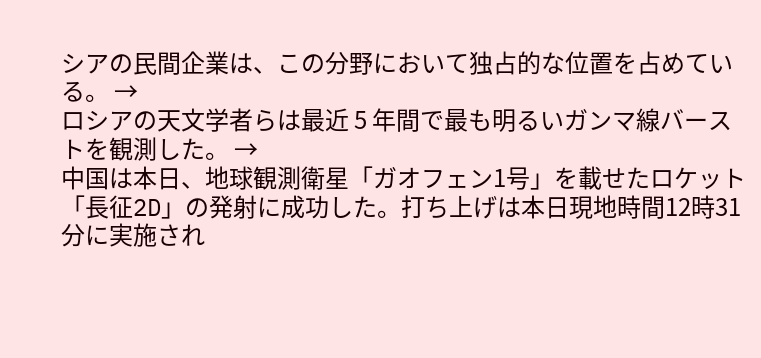シアの民間企業は、この分野において独占的な位置を占めている。 →
ロシアの天文学者らは最近 5 年間で最も明るいガンマ線バーストを観測した。 →
中国は本日、地球観測衛星「ガオフェン1号」を載せたロケット「長征2D」の発射に成功した。打ち上げは本日現地時間12時31分に実施され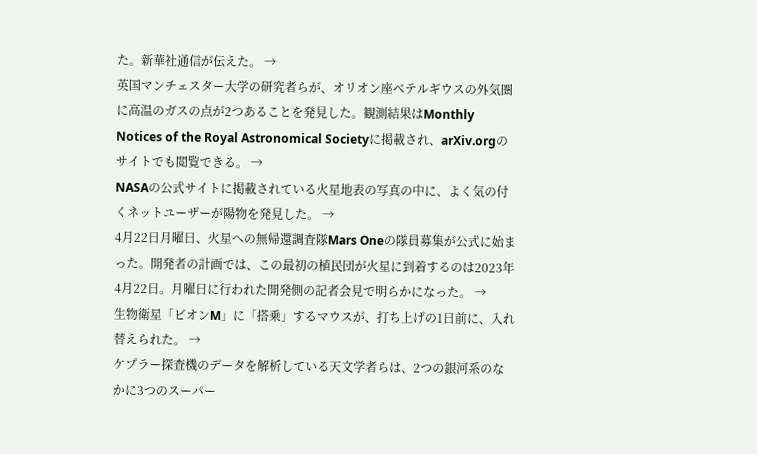た。新華社通信が伝えた。 →
英国マンチェスター大学の研究者らが、オリオン座ベテルギウスの外気圏に高温のガスの点が2つあることを発見した。観測結果はMonthly Notices of the Royal Astronomical Societyに掲載され、arXiv.orgのサイトでも閲覧できる。 →
NASAの公式サイトに掲載されている火星地表の写真の中に、よく気の付くネットユーザーが陽物を発見した。 →
4月22日月曜日、火星への無帰還調査隊Mars Oneの隊員募集が公式に始まった。開発者の計画では、この最初の植民団が火星に到着するのは2023年4月22日。月曜日に行われた開発側の記者会見で明らかになった。 →
生物衛星「ビオンM」に「搭乗」するマウスが、打ち上げの1日前に、入れ替えられた。 →
ケプラー探査機のデータを解析している天文学者らは、2つの銀河系のなかに3つのスーパー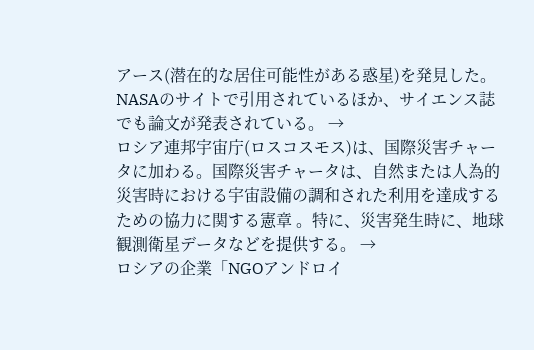アース(潜在的な居住可能性がある惑星)を発見した。NASAのサイトで引用されているほか、サイエンス誌でも論文が発表されている。 →
ロシア連邦宇宙庁(ロスコスモス)は、国際災害チャータに加わる。国際災害チャータは、自然または人為的災害時における宇宙設備の調和された利用を達成するための協力に関する憲章 。特に、災害発生時に、地球観測衛星データなどを提供する。 →
ロシアの企業「NGOアンドロイ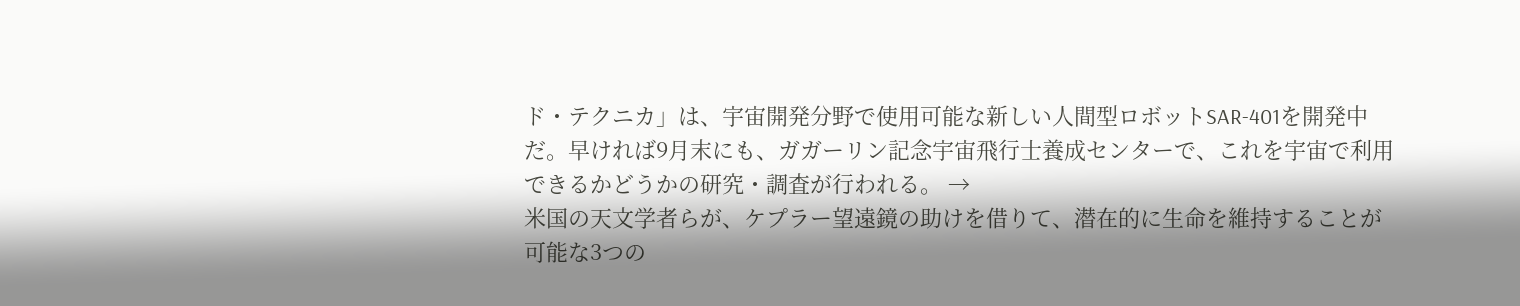ド・テクニカ」は、宇宙開発分野で使用可能な新しい人間型ロボットSAR-401を開発中だ。早ければ9月末にも、ガガーリン記念宇宙飛行士養成センターで、これを宇宙で利用できるかどうかの研究・調査が行われる。 →
米国の天文学者らが、ケプラー望遠鏡の助けを借りて、潜在的に生命を維持することが可能な3つの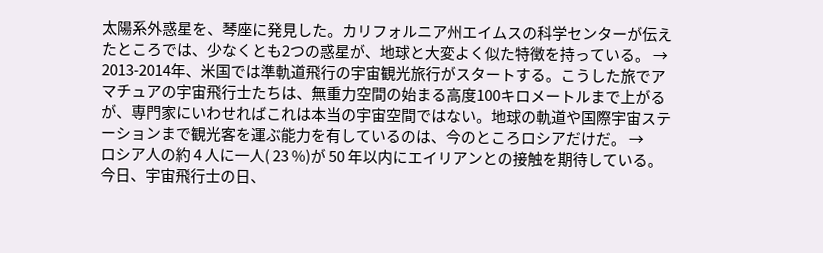太陽系外惑星を、琴座に発見した。カリフォルニア州エイムスの科学センターが伝えたところでは、少なくとも2つの惑星が、地球と大変よく似た特徴を持っている。 →
2013-2014年、米国では準軌道飛行の宇宙観光旅行がスタートする。こうした旅でアマチュアの宇宙飛行士たちは、無重力空間の始まる高度100キロメートルまで上がるが、専門家にいわせればこれは本当の宇宙空間ではない。地球の軌道や国際宇宙ステーションまで観光客を運ぶ能力を有しているのは、今のところロシアだけだ。 →
ロシア人の約 4 人に一人( 23 %)が 50 年以内にエイリアンとの接触を期待している。今日、宇宙飛行士の日、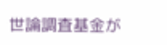世論調査基金が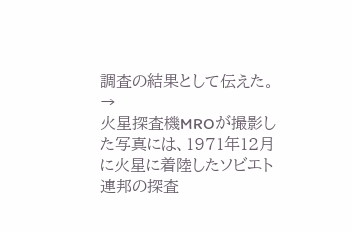調査の結果として伝えた。 →
火星探査機MROが撮影した写真には、1971年12月に火星に着陸したソビエト連邦の探査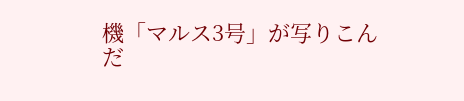機「マルス3号」が写りこんだ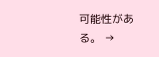可能性がある。 →